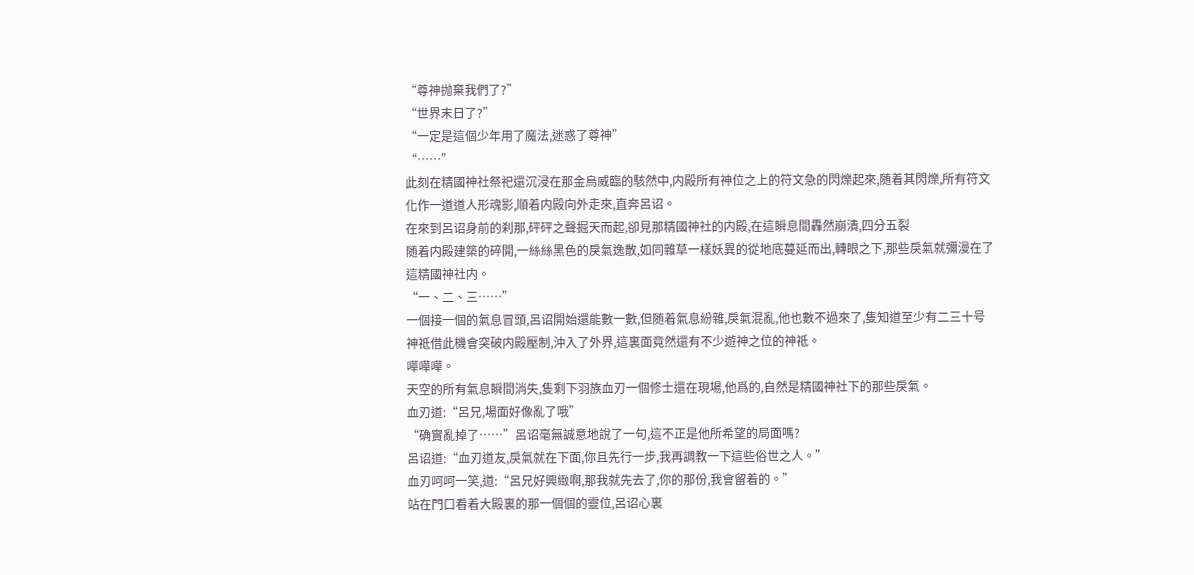“尊神抛棄我們了?”
“世界末日了?”
“一定是這個少年用了魔法,迷惑了尊神”
“……”
此刻在精國神社祭祀還沉浸在那金烏威臨的駭然中,内殿所有神位之上的符文急的閃爍起來,随着其閃爍,所有符文化作一道道人形魂影,順着内殿向外走來,直奔呂诏。
在來到呂诏身前的刹那,砰砰之聲掘天而起,卻見那精國神社的内殿,在這瞬息間轟然崩潰,四分五裂
随着内殿建築的碎開,一絲絲黑色的戾氣逸散,如同雜草一樣妖異的從地底蔓延而出,轉眼之下,那些戾氣就彌漫在了這精國神社内。
“一、二、三……”
一個接一個的氣息冒頭,呂诏開始還能數一數,但随着氣息紛雜,戾氣混亂,他也數不過來了,隻知道至少有二三十号神祗借此機會突破内殿壓制,沖入了外界,這裏面竟然還有不少遊神之位的神祗。
嘩嘩嘩。
天空的所有氣息瞬間消失,隻剩下羽族血刃一個修士還在現場,他爲的,自然是精國神社下的那些戾氣。
血刃道:“呂兄,場面好像亂了哦”
“确實亂掉了……”呂诏毫無誠意地說了一句,這不正是他所希望的局面嗎?
呂诏道:“血刃道友,戾氣就在下面,你且先行一步,我再調教一下這些俗世之人。”
血刃呵呵一笑,道:“呂兄好興緻啊,那我就先去了,你的那份,我會留着的。”
站在門口看着大殿裏的那一個個的靈位,呂诏心裏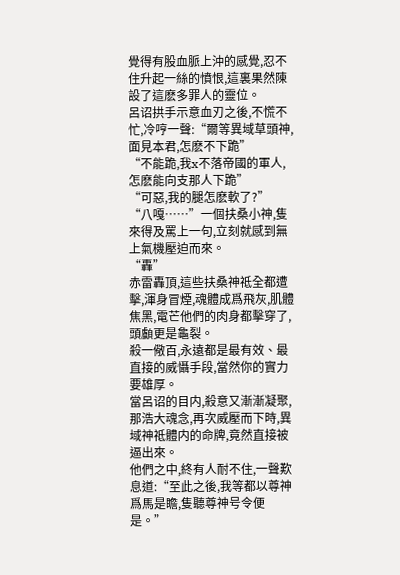覺得有股血脈上沖的感覺,忍不住升起一絲的憤恨,這裏果然陳設了這麽多罪人的靈位。
呂诏拱手示意血刃之後,不慌不忙,冷哼一聲:“爾等異域草頭神,面見本君,怎麽不下跪”
“不能跪,我x不落帝國的軍人,怎麽能向支那人下跪”
“可惡,我的腿怎麽軟了?”
“八嘎……”一個扶桑小神,隻來得及罵上一句,立刻就感到無上氣機壓迫而來。
“轟”
赤雷轟頂,這些扶桑神祗全都遭擊,渾身冒煙,魂體成爲飛灰,肌體焦黑,電芒他們的肉身都擊穿了,頭顱更是龜裂。
殺一儆百,永遠都是最有效、最直接的威懾手段,當然你的實力要雄厚。
當呂诏的目内,殺意又漸漸凝聚,那浩大魂念,再次威壓而下時,異域神祗體内的命牌,竟然直接被逼出來。
他們之中,終有人耐不住,一聲歎息道:“至此之後,我等都以尊神爲馬是瞻,隻聽尊神号令便是。”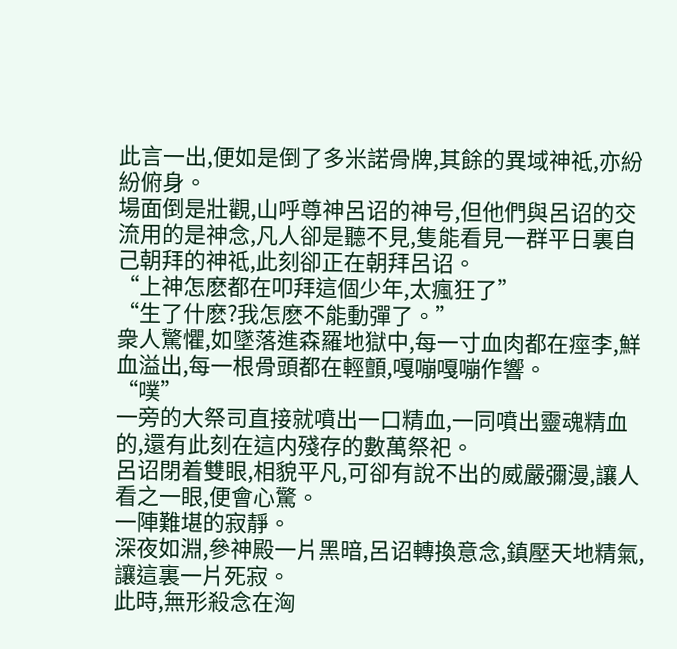此言一出,便如是倒了多米諾骨牌,其餘的異域神祗,亦紛紛俯身。
場面倒是壯觀,山呼尊神呂诏的神号,但他們與呂诏的交流用的是神念,凡人卻是聽不見,隻能看見一群平日裏自己朝拜的神祗,此刻卻正在朝拜呂诏。
“上神怎麽都在叩拜這個少年,太瘋狂了”
“生了什麽?我怎麽不能動彈了。”
衆人驚懼,如墜落進森羅地獄中,每一寸血肉都在痙李,鮮血溢出,每一根骨頭都在輕顫,嘎嘣嘎嘣作響。
“噗”
一旁的大祭司直接就噴出一口精血,一同噴出靈魂精血的,還有此刻在這内殘存的數萬祭祀。
呂诏閉着雙眼,相貌平凡,可卻有說不出的威嚴彌漫,讓人看之一眼,便會心驚。
一陣難堪的寂靜。
深夜如淵,參神殿一片黑暗,呂诏轉換意念,鎮壓天地精氣,讓這裏一片死寂。
此時,無形殺念在洶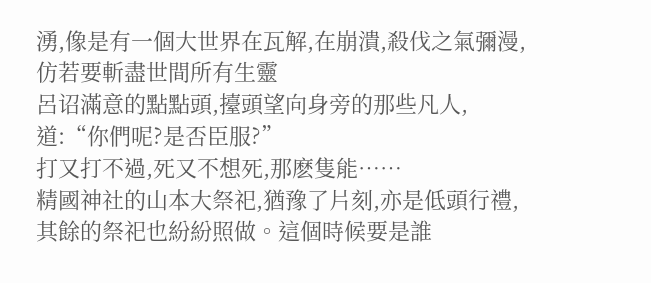湧,像是有一個大世界在瓦解,在崩潰,殺伐之氣彌漫,仿若要斬盡世間所有生靈
呂诏滿意的點點頭,擡頭望向身旁的那些凡人,道:“你們呢?是否臣服?”
打又打不過,死又不想死,那麽隻能……
精國神社的山本大祭祀,猶豫了片刻,亦是低頭行禮,其餘的祭祀也紛紛照做。這個時候要是誰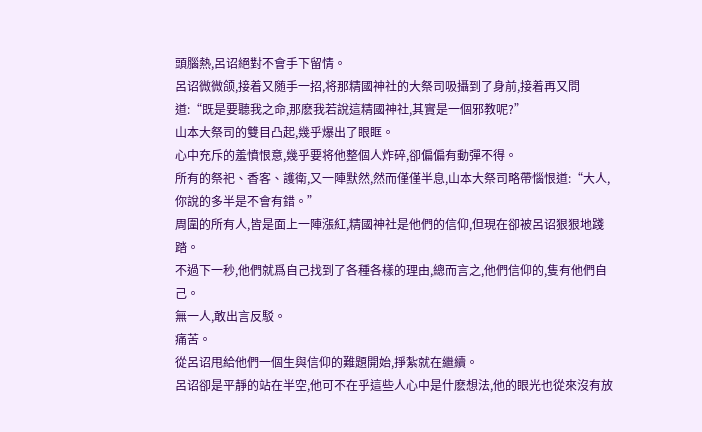頭腦熱,呂诏絕對不會手下留情。
呂诏微微颌,接着又随手一招,将那精國神社的大祭司吸攝到了身前,接着再又問道:“既是要聽我之命,那麽我若說這精國神社,其實是一個邪教呢?”
山本大祭司的雙目凸起,幾乎爆出了眼眶。
心中充斥的羞憤恨意,幾乎要将他整個人炸碎,卻偏偏有動彈不得。
所有的祭祀、香客、護衛,又一陣默然,然而僅僅半息,山本大祭司略帶惱恨道:“大人,你說的多半是不會有錯。”
周圍的所有人,皆是面上一陣漲紅,精國神社是他們的信仰,但現在卻被呂诏狠狠地踐踏。
不過下一秒,他們就爲自己找到了各種各樣的理由,總而言之,他們信仰的,隻有他們自己。
無一人,敢出言反駁。
痛苦。
從呂诏甩給他們一個生與信仰的難題開始,掙紮就在繼續。
呂诏卻是平靜的站在半空,他可不在乎這些人心中是什麽想法,他的眼光也從來沒有放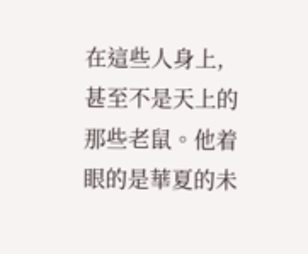在這些人身上,甚至不是天上的那些老鼠。他着眼的是華夏的未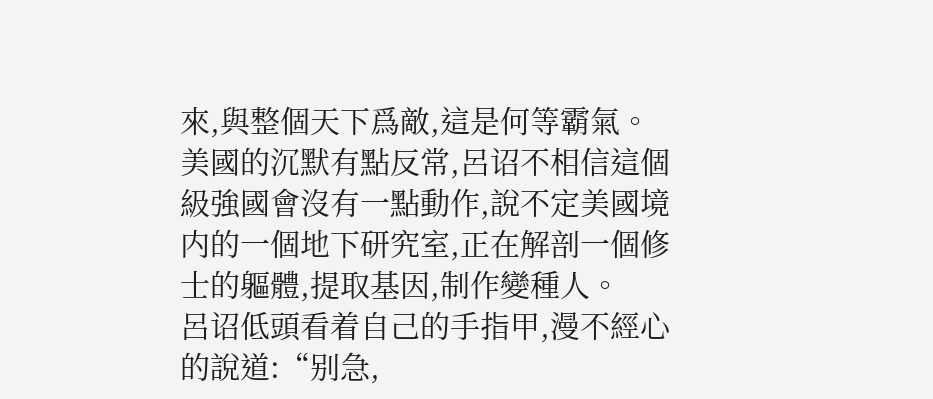來,與整個天下爲敵,這是何等霸氣。
美國的沉默有點反常,呂诏不相信這個級強國會沒有一點動作,說不定美國境内的一個地下研究室,正在解剖一個修士的軀體,提取基因,制作變種人。
呂诏低頭看着自己的手指甲,漫不經心的說道:“别急,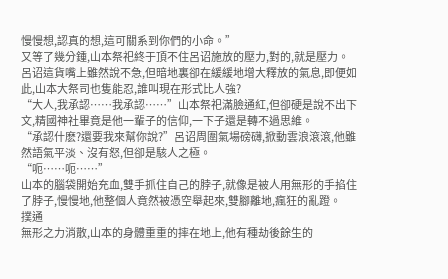慢慢想,認真的想,這可關系到你們的小命。”
又等了幾分鍾,山本祭祀終于頂不住呂诏施放的壓力,對的,就是壓力。
呂诏這貨嘴上雖然說不急,但暗地裏卻在緩緩地增大釋放的氣息,即便如此,山本大祭司也隻能忍,誰叫現在形式比人強?
“大人,我承認……我承認……”山本祭祀滿臉通紅,但卻硬是說不出下文,精國神社畢竟是他一輩子的信仰,一下子還是轉不過思維。
“承認什麽?還要我來幫你說?”呂诏周圍氣場磅礴,掀動雲浪滾滾,他雖然語氣平淡、沒有怒,但卻是駭人之極。
“呃……呃……”
山本的腦袋開始充血,雙手抓住自己的脖子,就像是被人用無形的手掐住了脖子,慢慢地,他整個人竟然被憑空舉起來,雙腳離地,瘋狂的亂蹬。
撲通
無形之力消散,山本的身體重重的摔在地上,他有種劫後餘生的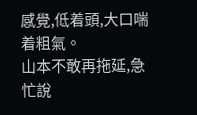感覺,低着頭,大口喘着粗氣。
山本不敢再拖延,急忙說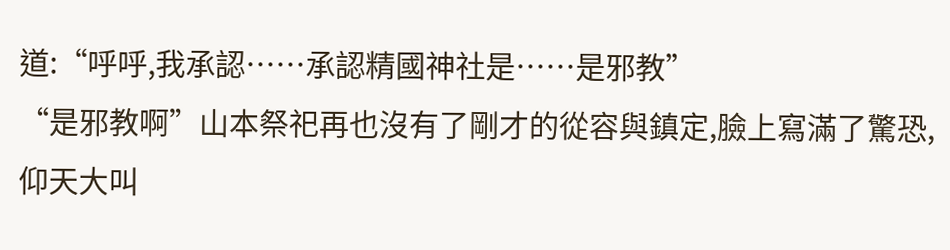道:“呼呼,我承認……承認精國神社是……是邪教”
“是邪教啊”山本祭祀再也沒有了剛才的從容與鎮定,臉上寫滿了驚恐,仰天大叫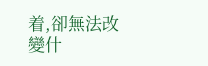着,卻無法改變什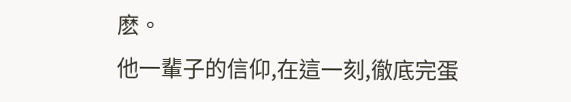麽。
他一輩子的信仰,在這一刻,徹底完蛋